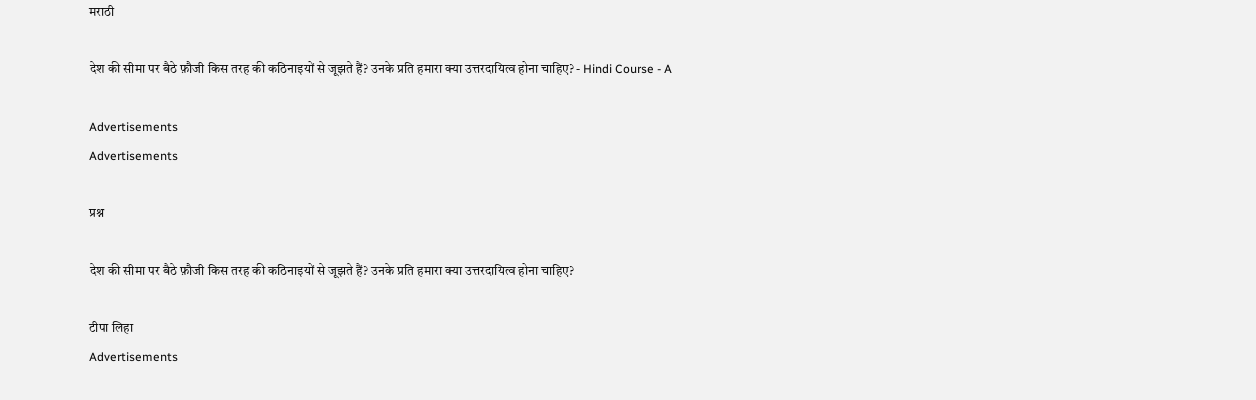मराठी

देश की सीमा पर बैठे फ़ौजी किस तरह की कठिनाइयों से जूझते हैं? उनके प्रति हमारा क्या उत्तरदायित्व होना चाहिए? - Hindi Course - A

Advertisements
Advertisements

प्रश्न

देश की सीमा पर बैठे फ़ौजी किस तरह की कठिनाइयों से जूझते हैं? उनके प्रति हमारा क्या उत्तरदायित्व होना चाहिए?

टीपा लिहा
Advertisements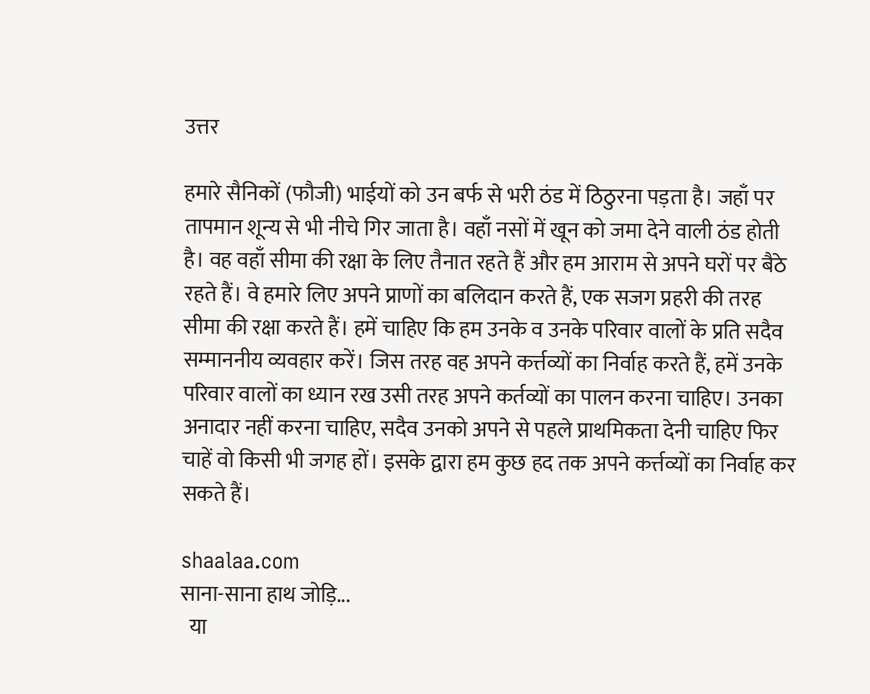उत्तर

हमारे सैनिकों (फौजी) भाईयों को उन बर्फ से भरी ठंड में ठिठुरना पड़ता है। जहाँ पर तापमान शून्य से भी नीचे गिर जाता है। वहाँ नसों में खून को जमा देने वाली ठंड होती है। वह वहाँ सीमा की रक्षा के लिए तैनात रहते हैं और हम आराम से अपने घरों पर बैठे रहते हैं। वे हमारे लिए अपने प्राणों का बलिदान करते हैं, एक सजग प्रहरी की तरह सीमा की रक्षा करते हैं। हमें चाहिए कि हम उनके व उनके परिवार वालों के प्रति सदैव सम्माननीय व्यवहार करें। जिस तरह वह अपने कर्त्तव्यों का निर्वाह करते हैं, हमें उनके परिवार वालों का ध्यान रख उसी तरह अपने कर्तव्यों का पालन करना चाहिए। उनका अनादार नहीं करना चाहिए, सदैव उनको अपने से पहले प्राथमिकता देनी चाहिए फिर चाहें वो किसी भी जगह हों। इसके द्वारा हम कुछ हद तक अपने कर्त्तव्यों का निर्वाह कर सकते हैं।

shaalaa.com
साना-साना हाथ जोड़ि...
  या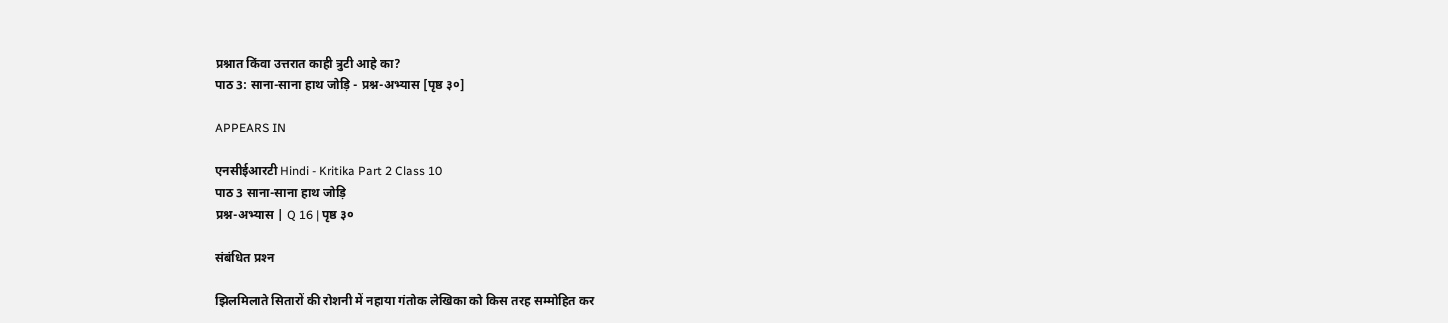प्रश्नात किंवा उत्तरात काही त्रुटी आहे का?
पाठ 3: साना-साना हाथ जोड़ि - प्रश्न-अभ्यास [पृष्ठ ३०]

APPEARS IN

एनसीईआरटी Hindi - Kritika Part 2 Class 10
पाठ 3 साना-साना हाथ जोड़ि
प्रश्न-अभ्यास | Q 16 | पृष्ठ ३०

संबंधित प्रश्‍न

झिलमिलाते सितारों की रोशनी में नहाया गंतोक लेखिका को किस तरह सम्मोहित कर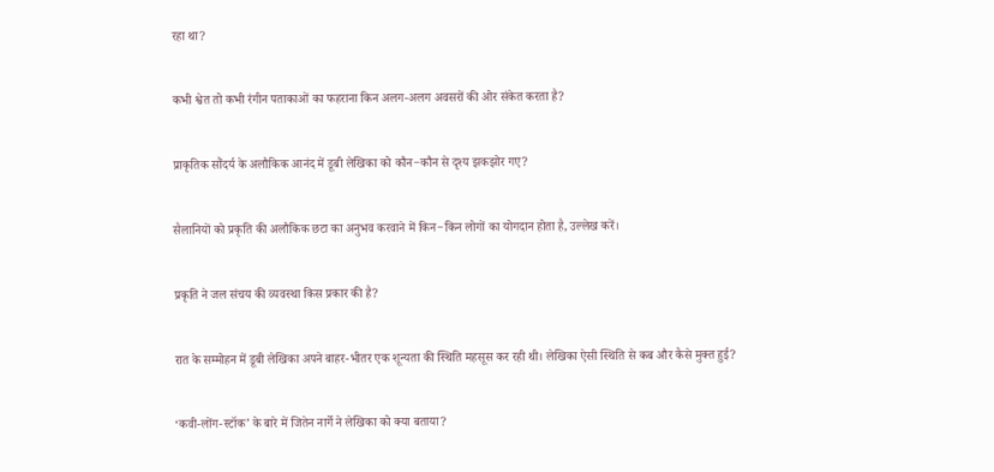रहा था?


कभी श्वेत तो कभी रंगीन पताकाओं का फहराना किन अलग-अलग अवसरों की ओर संकेत करता है?


प्राकृतिक सौंदर्य के अलौकिक आनंद में डूबी लेखिका को कौन−कौन से दृश्य झकझोर गए?


सैलानियों को प्रकृति की अलौकिक छटा का अनुभव करवाने में किन−किन लोगों का योगदान होता है, उल्लेख करें।


प्रकृति ने जल संचय की व्यवस्था किस प्रकार की है?


रात के सम्मोहन में डूबी लेखिका अपने बाहर-भीतर एक शून्यता की स्थिति महसूस कर रही थी। लेखिका ऐसी स्थिति से कब और कैसे मुक्त हुई?


‘कवी-लोंग-स्टॉक’ के बारे में जितेन नार्गे ने लेखिका को क्या बताया?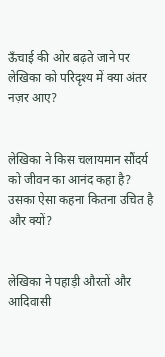ऊँचाई की ओर बढ़ते जाने पर लेखिका को परिदृश्य में क्या अंतर नज़र आए?


लेखिका ने किस चलायमान सौंदर्य को जीवन का आनंद कहा है? उसका ऐसा कहना कितना उचित है और क्यों?


लेखिका ने पहाड़ी औरतों और आदिवासी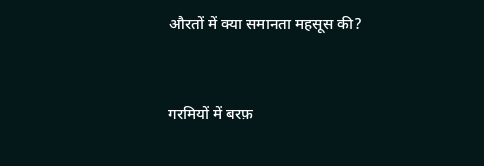औरतों में क्या समानता महसूस की?


गरमियों में बरफ़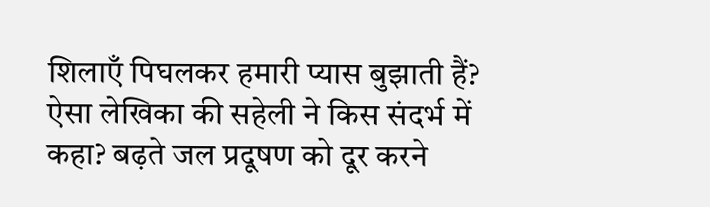शिलाएँ पिघलकर हमारी प्यास बुझाती हैं? ऐसा लेखिका की सहेली ने किस संदर्भ में कहा? बढ़ते जल प्रदूषण को दूर करने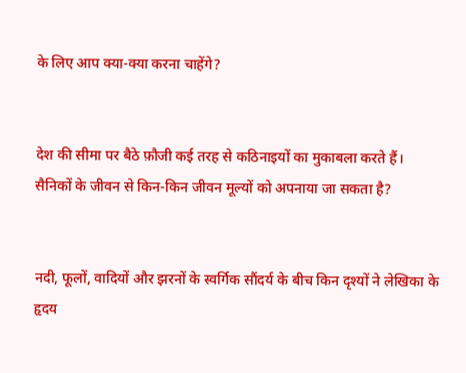के लिए आप क्या-क्या करना चाहेंगे?


देश की सीमा पर बैठे फ़ौजी कई तरह से कठिनाइयों का मुकाबला करते हैं। सैनिकों के जीवन से किन-किन जीवन मूल्यों को अपनाया जा सकता है?


नदी, फूलों, वादियों और झरनों के स्वर्गिक सौंदर्य के बीच किन दृश्यों ने लेखिका के हृदय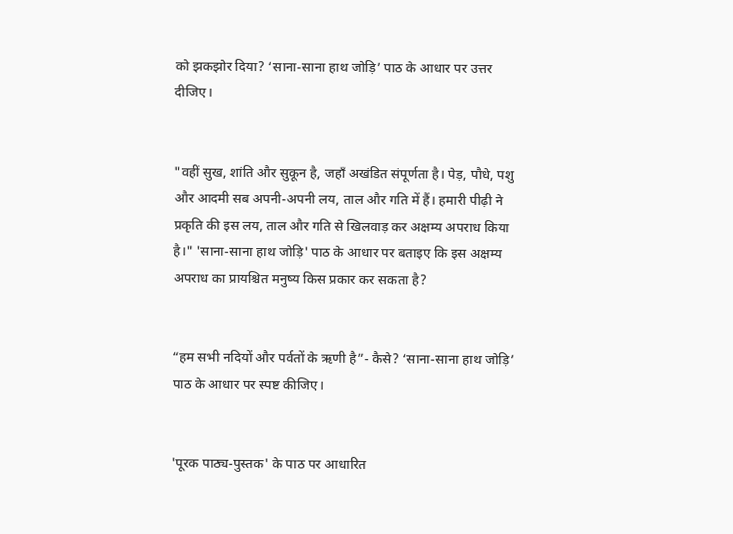को झकझोर दिया? ‘साना-साना हाथ जोड़ि’ पाठ के आधार पर उत्तर दीजिए।


"वहीं सुख, शांति और सुकून है, जहाँ अखंडित संपूर्णता है। पेड़, पौधे, पशु और आदमी सब अपनी-अपनी लय, ताल और गति में हैं। हमारी पीढ़ी ने प्रकृति की इस लय, ताल और गति से खिलवाड़ कर अक्षम्य अपराध किया है।" 'साना-साना हाथ जोड़ि' पाठ के आधार पर बताइए कि इस अक्षम्य अपराध का प्रायश्चित मनुष्य किस प्रकार कर सकता है?


“हम सभी नदियों और पर्वतों के ऋणी है”- कैसे? ‘साना-साना हाथ जोड़ि’ पाठ के आधार पर स्पष्ट कीजिए।


'पूरक पाठ्य-पुस्तक' के पाठ पर आधारित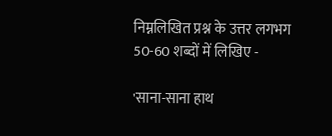निम्नलिखित प्रश्न के उत्तर लगभग 50-60 शब्दों में लिखिए -

'साना-साना हाथ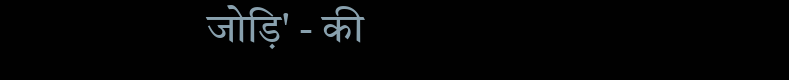जोड़ि' - की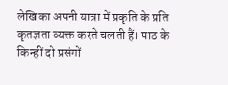लेखिका अपनी यात्रा में प्रकृति के प्रति कृतज्ञता व्यक्त करते चलती हैं। पाठ के किन्हीं दो प्रसंगों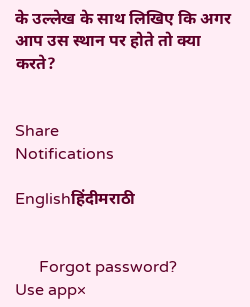के उल्लेख के साथ लिखिए कि अगर आप उस स्थान पर होते तो क्या करते?


Share
Notifications

Englishहिंदीमराठी


      Forgot password?
Use app×